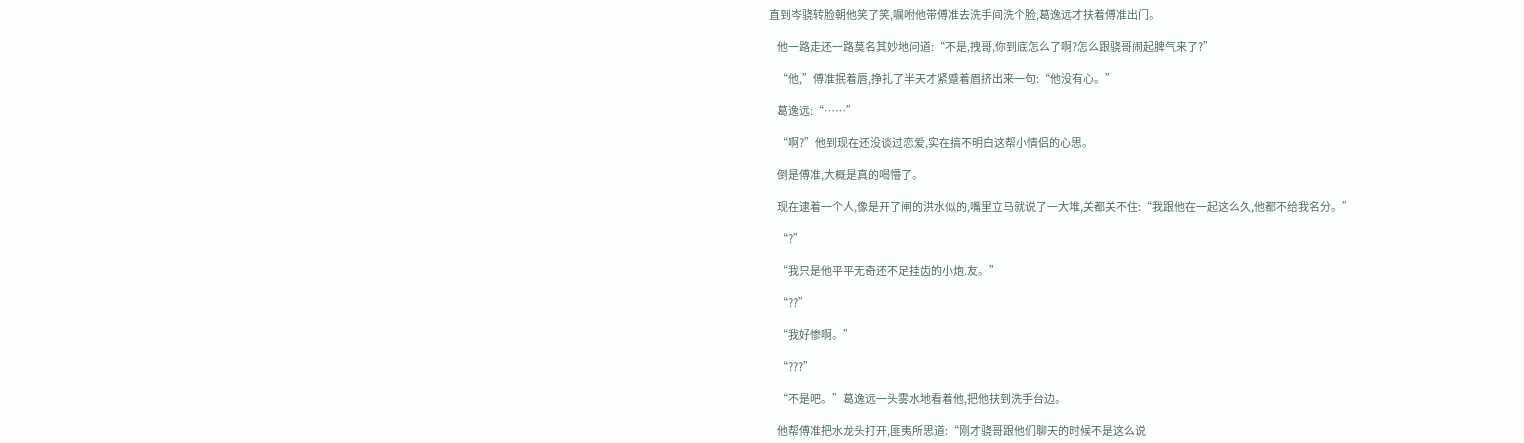直到岑骁转脸朝他笑了笑,嘱咐他带傅准去洗手间洗个脸,葛逸远才扶着傅准出门。

    他一路走还一路莫名其妙地问道:“不是,拽哥,你到底怎么了啊?怎么跟骁哥闹起脾气来了?”

    “他,”傅准抿着唇,挣扎了半天才紧蹙着眉挤出来一句:“他没有心。”

    葛逸远:“……”

    “啊?”他到现在还没谈过恋爱,实在搞不明白这帮小情侣的心思。

    倒是傅准,大概是真的喝懵了。

    现在逮着一个人,像是开了闸的洪水似的,嘴里立马就说了一大堆,关都关不住:“我跟他在一起这么久,他都不给我名分。”

    “?”

    “我只是他平平无奇还不足挂齿的小炮.友。”

    “??”

    “我好惨啊。”

    “???”

    “不是吧。”葛逸远一头雾水地看着他,把他扶到洗手台边。

    他帮傅准把水龙头打开,匪夷所思道:“刚才骁哥跟他们聊天的时候不是这么说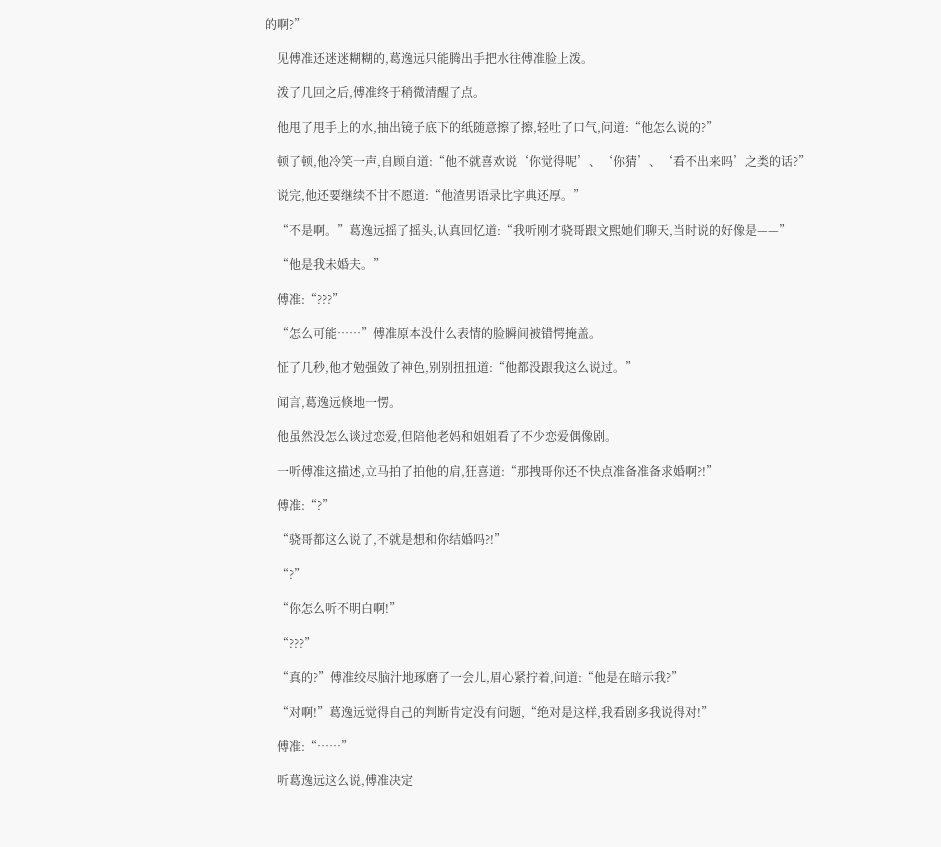的啊?”

    见傅准还迷迷糊糊的,葛逸远只能腾出手把水往傅准脸上泼。

    泼了几回之后,傅准终于稍微清醒了点。

    他甩了甩手上的水,抽出镜子底下的纸随意擦了擦,轻吐了口气,问道:“他怎么说的?”

    顿了顿,他冷笑一声,自顾自道:“他不就喜欢说‘你觉得呢’、‘你猜’、‘看不出来吗’之类的话?”

    说完,他还要继续不甘不愿道:“他渣男语录比字典还厚。”

    “不是啊。”葛逸远摇了摇头,认真回忆道:“我听刚才骁哥跟文熙她们聊天,当时说的好像是——”

    “他是我未婚夫。”

    傅准:“???”

    “怎么可能……”傅准原本没什么表情的脸瞬间被错愕掩盖。

    怔了几秒,他才勉强敛了神色,别别扭扭道:“他都没跟我这么说过。”

    闻言,葛逸远倏地一愣。

    他虽然没怎么谈过恋爱,但陪他老妈和姐姐看了不少恋爱偶像剧。

    一听傅准这描述,立马拍了拍他的肩,狂喜道:“那拽哥你还不快点准备准备求婚啊?!”

    傅准:“?”

    “骁哥都这么说了,不就是想和你结婚吗?!”

    “?”

    “你怎么听不明白啊!”

    “???”

    “真的?”傅准绞尽脑汁地琢磨了一会儿,眉心紧拧着,问道:“他是在暗示我?”

    “对啊!”葛逸远觉得自己的判断肯定没有问题,“绝对是这样,我看剧多我说得对!”

    傅准:“……”

    听葛逸远这么说,傅准决定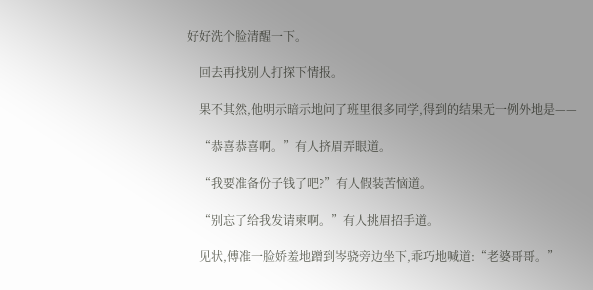好好洗个脸清醒一下。

    回去再找别人打探下情报。

    果不其然,他明示暗示地问了班里很多同学,得到的结果无一例外地是——

    “恭喜恭喜啊。”有人挤眉弄眼道。

    “我要准备份子钱了吧?”有人假装苦恼道。

    “别忘了给我发请柬啊。”有人挑眉招手道。

    见状,傅准一脸娇羞地蹭到岑骁旁边坐下,乖巧地喊道:“老婆哥哥。”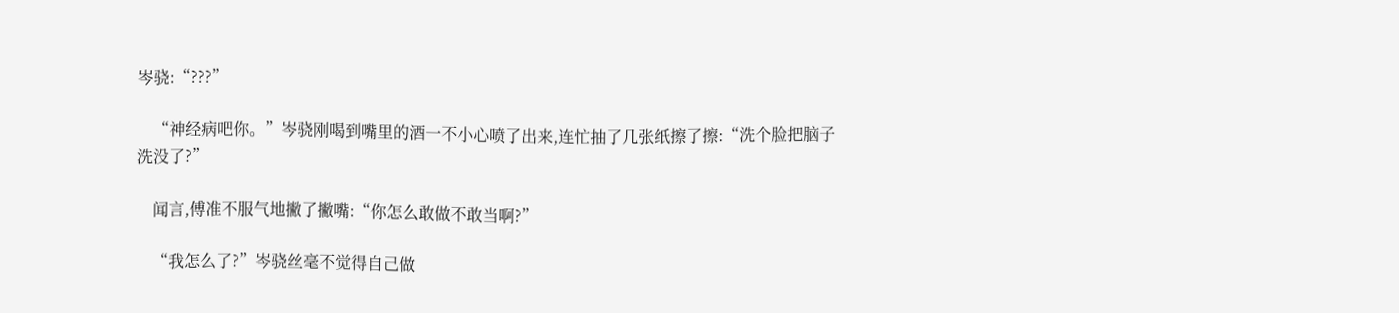岑骁:“???”

    “神经病吧你。”岑骁刚喝到嘴里的酒一不小心喷了出来,连忙抽了几张纸擦了擦:“洗个脸把脑子洗没了?”

    闻言,傅准不服气地撇了撇嘴:“你怎么敢做不敢当啊?”

    “我怎么了?”岑骁丝毫不觉得自己做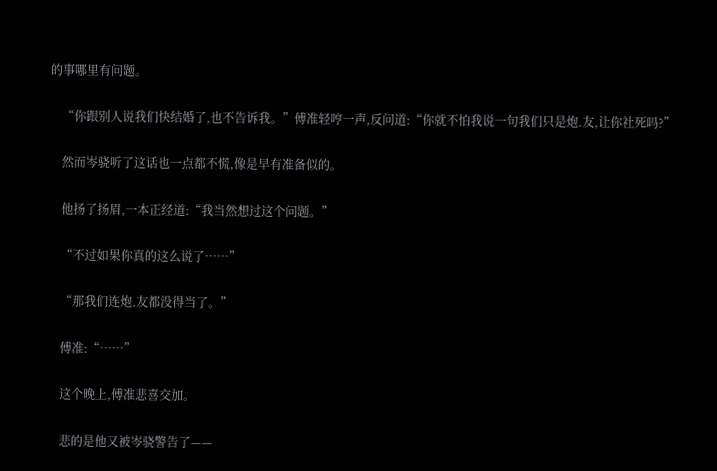的事哪里有问题。

    “你跟别人说我们快结婚了,也不告诉我。”傅准轻哼一声,反问道:“你就不怕我说一句我们只是炮.友,让你社死吗?”

    然而岑骁听了这话也一点都不慌,像是早有准备似的。

    他扬了扬眉,一本正经道:“我当然想过这个问题。”

    “不过如果你真的这么说了……”

    “那我们连炮.友都没得当了。”

    傅准:“……”

    这个晚上,傅准悲喜交加。

    悲的是他又被岑骁警告了——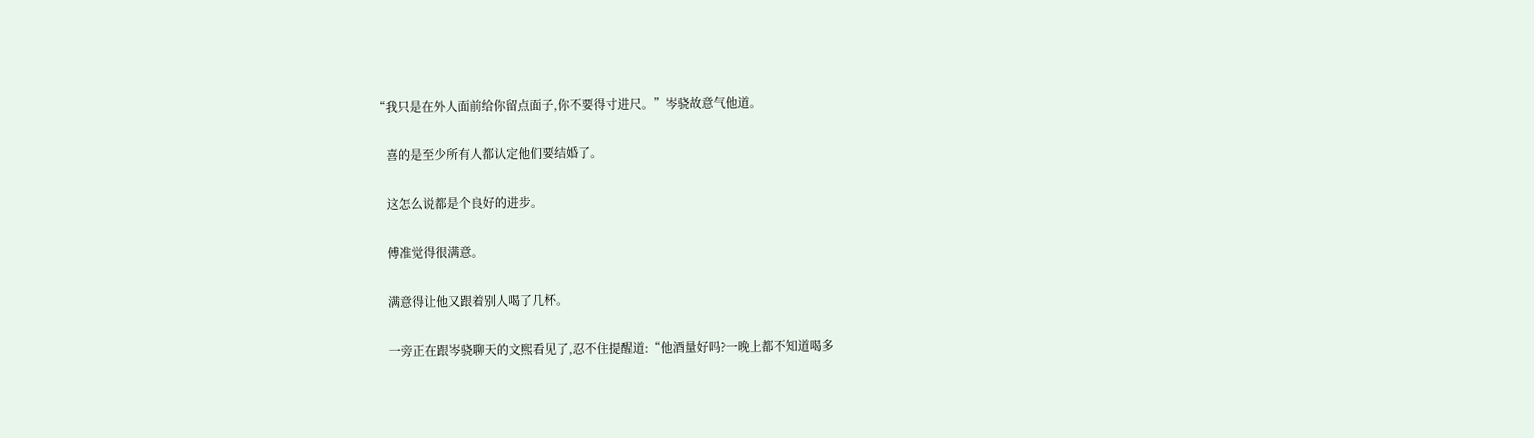“我只是在外人面前给你留点面子,你不要得寸进尺。”岑骁故意气他道。

    喜的是至少所有人都认定他们要结婚了。

    这怎么说都是个良好的进步。

    傅准觉得很满意。

    满意得让他又跟着别人喝了几杯。

    一旁正在跟岑骁聊天的文熙看见了,忍不住提醒道:“他酒量好吗?一晚上都不知道喝多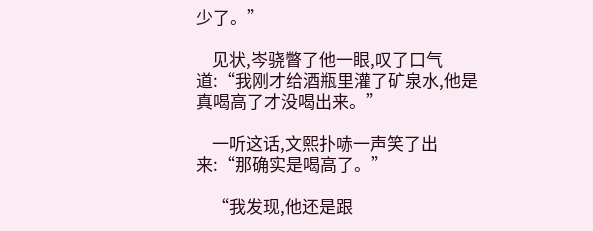少了。”

    见状,岑骁瞥了他一眼,叹了口气道:“我刚才给酒瓶里灌了矿泉水,他是真喝高了才没喝出来。”

    一听这话,文熙扑哧一声笑了出来:“那确实是喝高了。”

    “我发现,他还是跟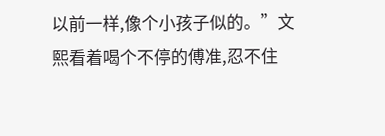以前一样,像个小孩子似的。”文熙看着喝个不停的傅准,忍不住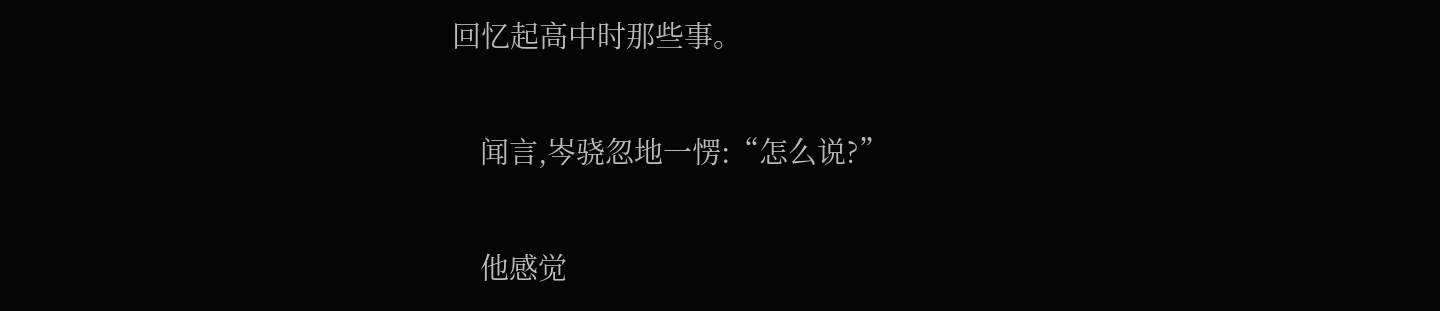回忆起高中时那些事。

    闻言,岑骁忽地一愣:“怎么说?”

    他感觉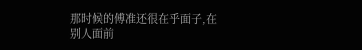那时候的傅准还很在乎面子,在别人面前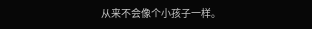从来不会像个小孩子一样。